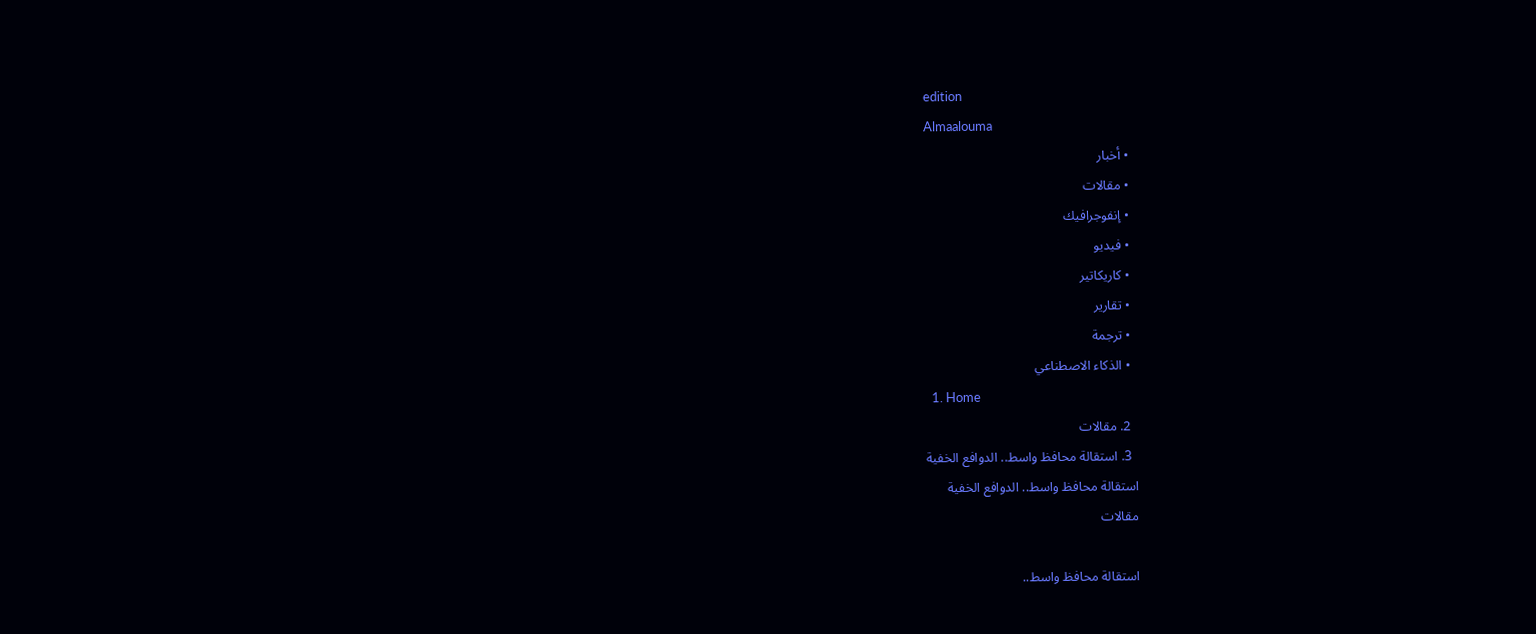edition
Almaalouma
  • أخبار
  • مقالات
  • إنفوجرافيك
  • فيديو
  • كاريكاتير
  • تقارير
  • ترجمة
  • الذكاء الاصطناعي
  1. Home
  2. مقالات
  3. استقالة محافظ واسط.. الدوافع الخفية
استقالة محافظ واسط.. الدوافع الخفية
مقالات

استقالة محافظ واسط..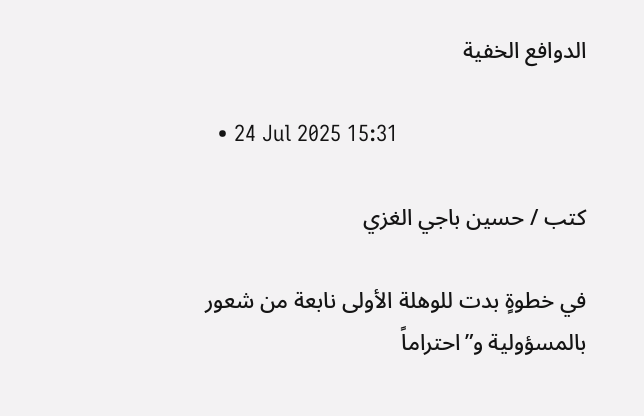الدوافع الخفية

  • 24 Jul 2025 15:31

كتب / حسين باجي الغزي

في خطوةٍ بدت للوهلة الأولى نابعة من شعور بالمسؤولية و”احتراماً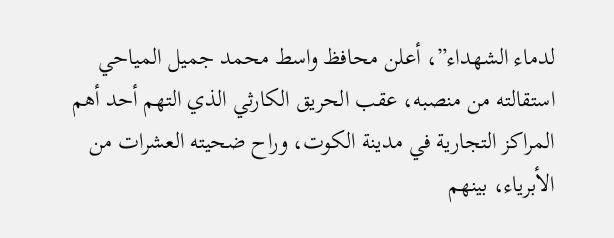لدماء الشهداء”، أعلن محافظ واسط محمد جميل المياحي استقالته من منصبه، عقب الحريق الكارثي الذي التهم أحد أهم المراكز التجارية في مدينة الكوت، وراح ضحيته العشرات من الأبرياء، بينهم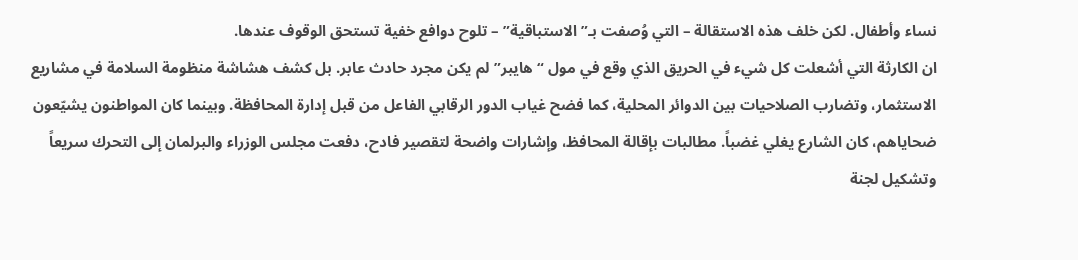نساء وأطفال. لكن خلف هذه الاستقالة – التي وُصفت بـ”الاستباقية” – تلوح دوافع خفية تستحق الوقوف عندها.
ان الكارثة التي أشعلت كل شيء في الحريق الذي وقع في مول “هايبر” لم يكن مجرد حادث عابر. بل كشف هشاشة منظومة السلامة في مشاريع الاستثمار، وتضارب الصلاحيات بين الدوائر المحلية، كما فضح غياب الدور الرقابي الفاعل من قبل إدارة المحافظة. وبينما كان المواطنون يشيّعون ضحاياهم، كان الشارع يغلي غضباً. مطالبات بإقالة المحافظ، وإشارات واضحة لتقصير فادح، دفعت مجلس الوزراء والبرلمان إلى التحرك سريعاً وتشكيل لجنة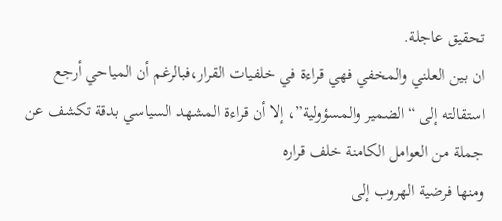تحقيق عاجلة.
ان بين العلني والمخفي فهي قراءة في خلفيات القرار،فبالرغم أن المياحي أرجع استقالته إلى “الضمير والمسؤولية”، إلا أن قراءة المشهد السياسي بدقة تكشف عن جملة من العوامل الكامنة خلف قراره
ومنها فرضية الهروب إلى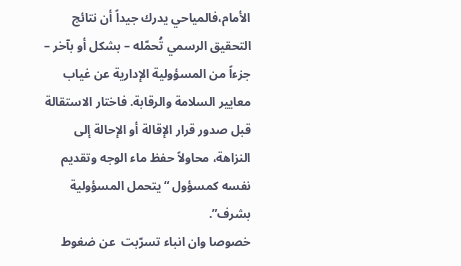الأمام،فالمياحي يدرك جيداً أن نتائج التحقيق الرسمي تُحمّله – بشكل أو بآخر – جزءاً من المسؤولية الإدارية عن غياب معايير السلامة والرقابة. فاختار الاستقالة قبل صدور قرار الإقالة أو الإحالة إلى النزاهة، محاولاً حفظ ماء الوجه وتقديم نفسه كمسؤول “يتحمل المسؤولية بشرف”.
خصوصا وان انباء تسرّبت  عن ضغوط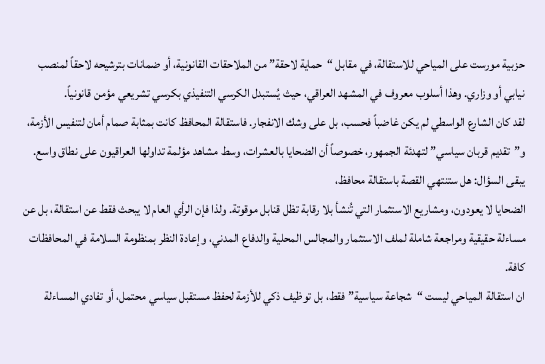حزبية مورست على المياحي للاستقالة، في مقابل “حماية لاحقة” من الملاحقات القانونية، أو ضمانات بترشيحه لاحقاً لمنصب نيابي أو وزاري. وهذا أسلوب معروف في المشهد العراقي، حيث يُستبدل الكرسي التنفيذي بكرسي تشريعي مؤمن قانونياً.
لقد كان الشارع الواسطي لم يكن غاضباً فحسب، بل على وشك الانفجار. فاستقالة المحافظ كانت بمثابة صمام أمان لتنفيس الأزمة، و”تقديم قربان سياسي” لتهدئة الجمهور، خصوصاً أن الضحايا بالعشرات، وسط مشاهد مؤلمة تداولها العراقيون على نطاق واسع.
يبقى السؤال: هل ستنتهي القصة باستقالة محافظ،
الضحايا لا يعودون، ومشاريع الاستثمار التي تُنشأ بلا رقابة تظل قنابل موقوتة. ولذا فإن الرأي العام لا يبحث فقط عن استقالة، بل عن مساءلة حقيقية ومراجعة شاملة لملف الاستثمار والمجالس المحلية والدفاع المدني، وإعادة النظر بمنظومة السلامة في المحافظات كافة.
ان استقالة المياحي ليست “شجاعة سياسية” فقط، بل توظيف ذكي للأزمة لحفظ مستقبل سياسي محتمل، أو تفادي المساءلة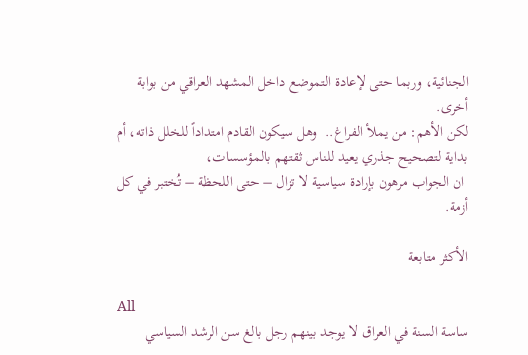الجنائية، وربما حتى لإعادة التموضع داخل المشهد العراقي من بوابة أخرى.
لكن الأهم: من يملأ الفراغ..  وهل سيكون القادم امتداداً للخلل ذاته، أم بداية لتصحيح جذري يعيد للناس ثقتهم بالمؤسسات،
 ان الجواب مرهون بإرادة سياسية لا تزال – حتى اللحظة – تُختبر في كل أزمة.

الأكثر متابعة

All
ساسة السنة في العراق لا يوجد بينهم رجل بالغ سن الرشد السياسي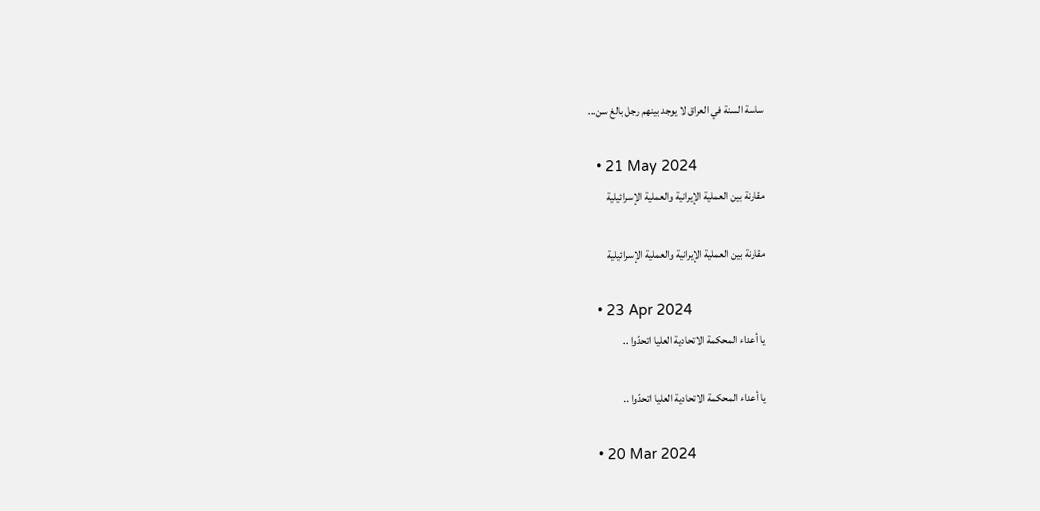ساسة السنة في العراق لا يوجد بينهم رجل بالغ سن...

  • 21 May 2024
مقارنة بين العملية الإيرانية والعملية الإسرائيلية

مقارنة بين العملية الإيرانية والعملية الإسرائيلية

  • 23 Apr 2024
يا أعداء المحكمة الاتحادية العليا اتحدّوا ..

يا أعداء المحكمة الاتحادية العليا اتحدّوا ..

  • 20 Mar 2024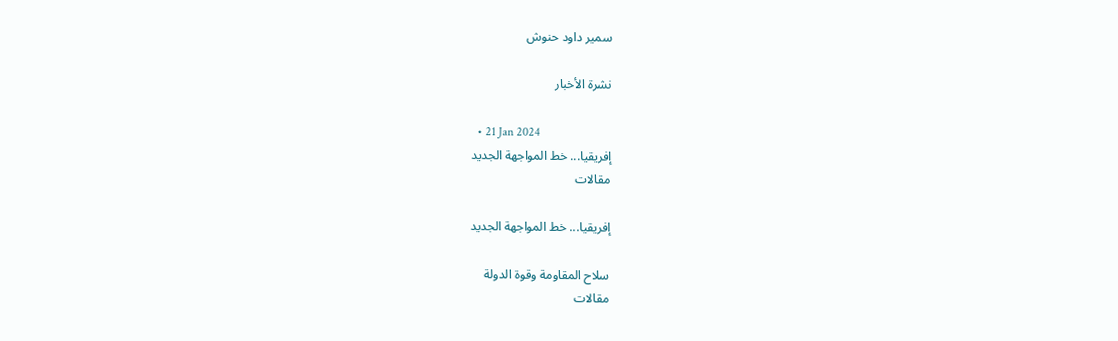سمير داود حنوش

نشرة الأخبار

  • 21 Jan 2024
إفريقيا... خط المواجهة الجديد
مقالات

إفريقيا... خط المواجهة الجديد

سلاح المقاومة وقوة الدولة
مقالات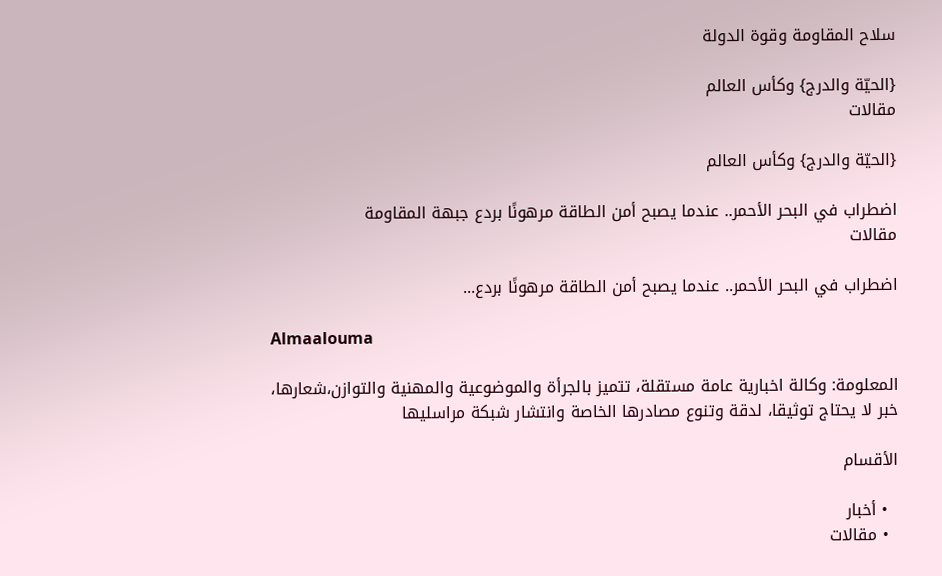سلاح المقاومة وقوة الدولة

{الحيّة والدرج} وكأس العالم
مقالات

{الحيّة والدرج} وكأس العالم

اضطراب في البحر الأحمر.. عندما يصبح أمن الطاقة مرهونًا بردع جبهة المقاومة
مقالات

اضطراب في البحر الأحمر.. عندما يصبح أمن الطاقة مرهونًا بردع...

Almaalouma

المعلومة: وكالة اخبارية عامة مستقلة، تتميز بالجرأة والموضوعية والمهنية والتوازن،شعارها، خبر لا يحتاج توثيقا، لدقة وتنوع مصادرها الخاصة وانتشار شبكة مراسليها

الأقسام

  • أخبار
  • مقالات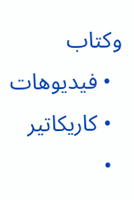وكتاب
  • فيديوهات
  • كاريكاتير
  •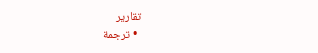تقارير
  • ترجمة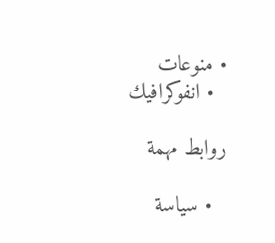• منوعات
  • انفوكرافيك

روابط مهمة

  • سياسة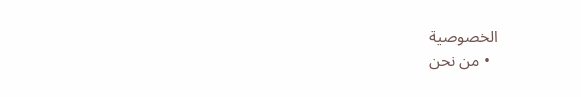الخصوصية
  • من نحن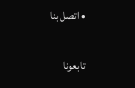• اتصل بنا

تابعونا